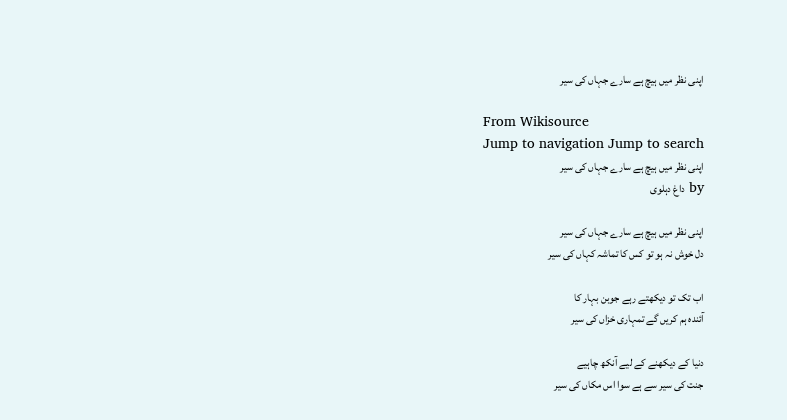اپنی نظر میں ہیچ ہے سارے جہاں کی سیر

From Wikisource
Jump to navigation Jump to search
اپنی نظر میں ہیچ ہے سارے جہاں کی سیر
by داغ دہلوی

اپنی نظر میں ہیچ ہے سارے جہاں کی سیر
دل خوش نہ ہو تو کس کا تماشہ کہاں کی سیر

اب تک تو دیکھتے رہے جوبن بہار کا
آئندہ ہم کریں گے تمہاری خزاں کی سیر

دنیا کے دیکھنے کے لیے آنکھ چاہیے
جنت کی سیر سے ہے سوا اس مکاں کی سیر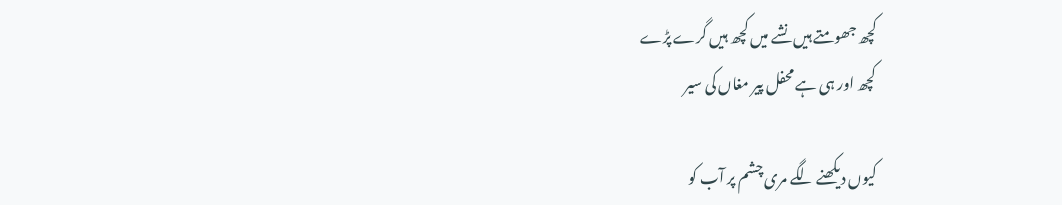کچھ جھومتے ہیں نشے میں کچھ ہیں گرے پڑے
کچھ اور ہی ہے محفل پیر مغاں کی سیر

کیوں دیکھنے لگے مری چشم پر آب کو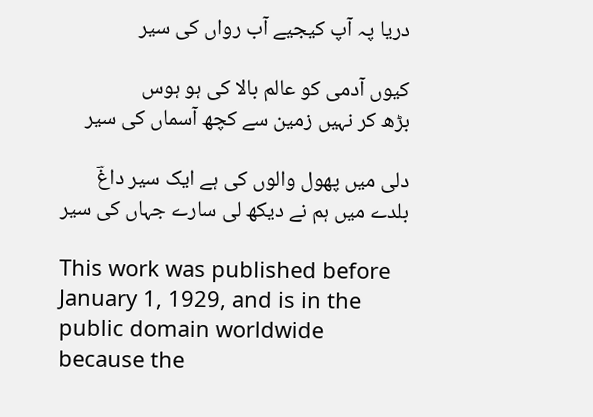دریا پہ آپ کیجیے آب رواں کی سیر

کیوں آدمی کو عالم بالا کی ہو ہوس
بڑھ کر نہیں زمین سے کچھ آسماں کی سیر

دلی میں پھول والوں کی ہے ایک سیر داغؔ
بلدے میں ہم نے دیکھ لی سارے جہاں کی سیر

This work was published before January 1, 1929, and is in the public domain worldwide because the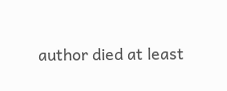author died at least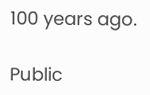100 years ago.

Public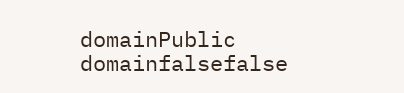domainPublic domainfalsefalse